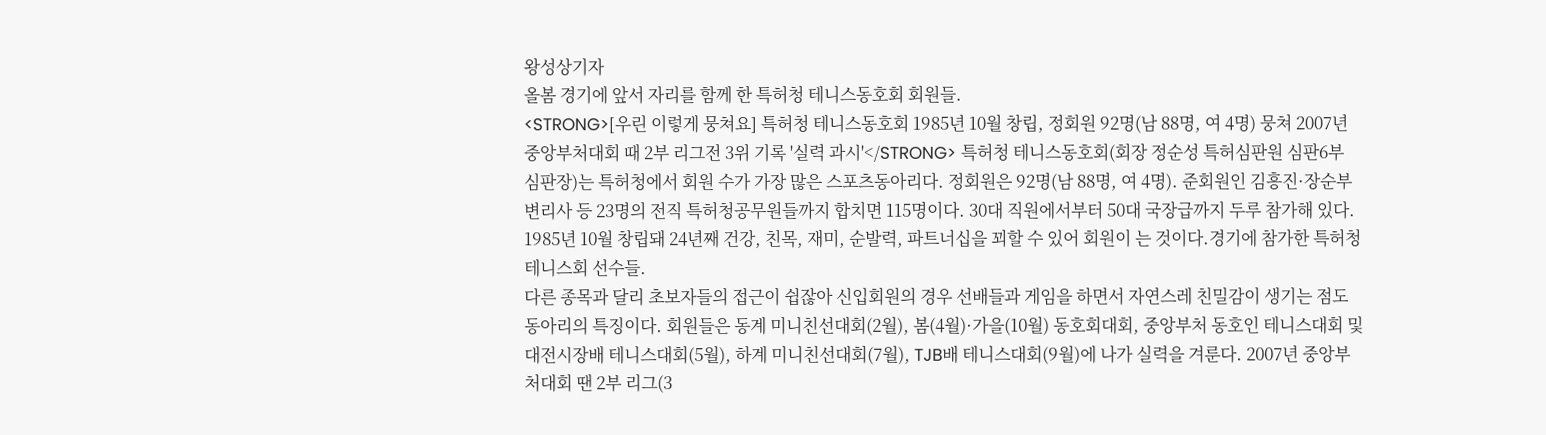왕성상기자
올봄 경기에 앞서 자리를 함께 한 특허청 테니스동호회 회원들.
<STRONG>[우린 이렇게 뭉쳐요] 특허청 테니스동호회 1985년 10월 창립, 정회원 92명(남 88명, 여 4명) 뭉쳐 2007년 중앙부처대회 때 2부 리그전 3위 기록 '실력 과시'</STRONG> 특허청 테니스동호회(회장 정순성 특허심판원 심판6부 심판장)는 특허청에서 회원 수가 가장 많은 스포츠동아리다. 정회원은 92명(남 88명, 여 4명). 준회원인 김흥진·장순부 변리사 등 23명의 전직 특허청공무원들까지 합치면 115명이다. 30대 직원에서부터 50대 국장급까지 두루 참가해 있다. 1985년 10월 창립돼 24년째 건강, 친목, 재미, 순발력, 파트너십을 꾀할 수 있어 회원이 는 것이다.경기에 참가한 특허청 테니스회 선수들.
다른 종목과 달리 초보자들의 접근이 쉽잖아 신입회원의 경우 선배들과 게임을 하면서 자연스레 친밀감이 생기는 점도 동아리의 특징이다. 회원들은 동계 미니친선대회(2월), 봄(4월)·가을(10월) 동호회대회, 중앙부처 동호인 테니스대회 및 대전시장배 테니스대회(5월), 하계 미니친선대회(7월), TJB배 테니스대회(9월)에 나가 실력을 겨룬다. 2007년 중앙부처대회 땐 2부 리그(3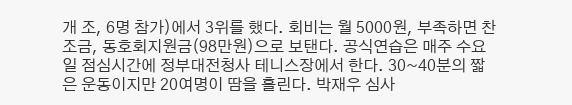개 조, 6명 참가)에서 3위를 했다. 회비는 월 5000원, 부족하면 찬조금, 동호회지원금(98만원)으로 보탠다. 공식연습은 매주 수요일 점심시간에 정부대전청사 테니스장에서 한다. 30~40분의 짧은 운동이지만 20여명이 땀을 흘린다. 박재우 심사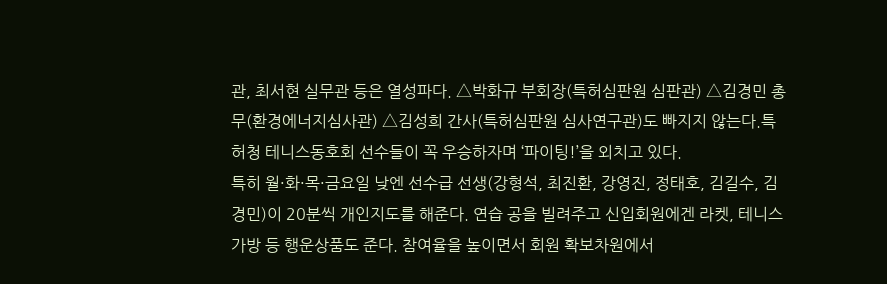관, 최서현 실무관 등은 열성파다. △박화규 부회장(특허심판원 심판관) △김경민 총무(환경에너지심사관) △김성희 간사(특허심판원 심사연구관)도 빠지지 않는다.특허청 테니스동호회 선수들이 꼭 우승하자며 ‘파이팅!’을 외치고 있다.
특히 월·화·목·금요일 낮엔 선수급 선생(강형석, 최진환, 강영진, 정태호, 김길수, 김경민)이 20분씩 개인지도를 해준다. 연습 공을 빌려주고 신입회원에겐 라켓, 테니스가방 등 행운상품도 준다. 참여율을 높이면서 회원 확보차원에서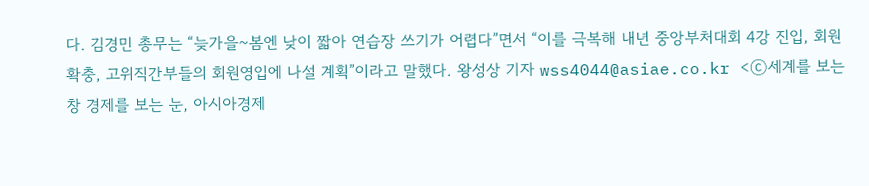다. 김경민 총무는 “늦가을~봄엔 낮이 짧아 연습장 쓰기가 어렵다”면서 “이를 극복해 내년 중앙부처대회 4강 진입, 회원확충, 고위직간부들의 회원영입에 나설 계획”이라고 말했다. 왕성상 기자 wss4044@asiae.co.kr <ⓒ세계를 보는 창 경제를 보는 눈, 아시아경제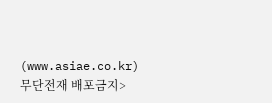(www.asiae.co.kr) 무단전재 배포금지>